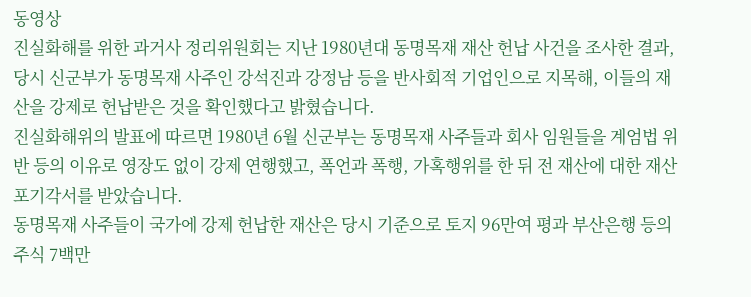동영상
진실화해를 위한 과거사 정리위원회는 지난 1980년대 동명목재 재산 헌납 사건을 조사한 결과, 당시 신군부가 동명목재 사주인 강석진과 강정남 등을 반사회적 기업인으로 지목해, 이들의 재산을 강제로 헌납받은 것을 확인했다고 밝혔습니다.
진실화해위의 발표에 따르면 1980년 6월 신군부는 동명목재 사주들과 회사 임원들을 계엄법 위반 등의 이유로 영장도 없이 강제 연행했고, 폭언과 폭행, 가혹행위를 한 뒤 전 재산에 대한 재산 포기각서를 받았습니다.
동명목재 사주들이 국가에 강제 헌납한 재산은 당시 기준으로 토지 96만여 평과 부산은행 등의 주식 7백만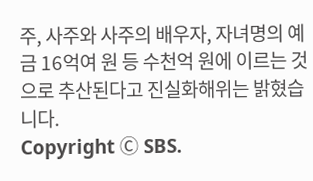주, 사주와 사주의 배우자, 자녀명의 예금 16억여 원 등 수천억 원에 이르는 것으로 추산된다고 진실화해위는 밝혔습니다.
Copyright Ⓒ SBS.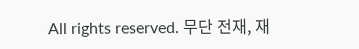All rights reserved. 무단 전재, 재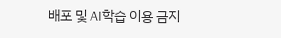배포 및 AI학습 이용 금지